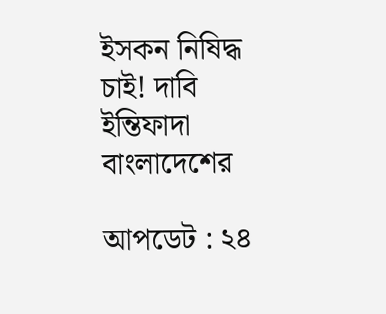ইসকন নিষিদ্ধ চাই! দাবি ইন্তিফাদা বাংলাদেশের

আপডেট : ২৪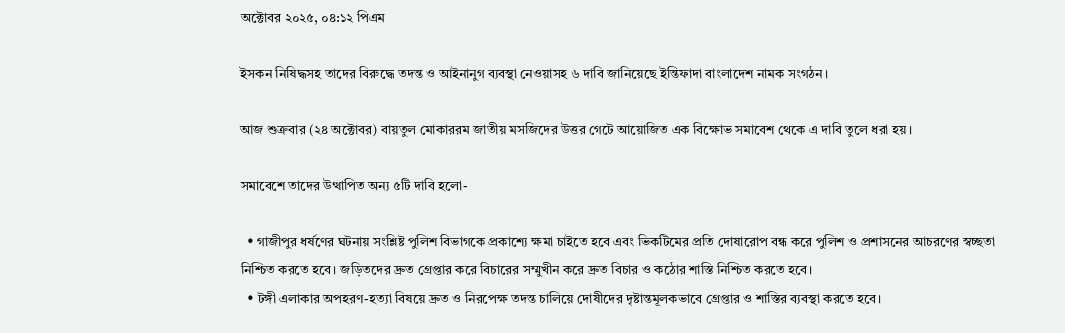অক্টোবর ২০২৫, ০৪:১২ পিএম

ইসকন নিষিদ্ধসহ তাদের বিরুদ্ধে তদন্ত ও আইনানুগ ব্যবস্থা নেওয়াসহ ৬ দাবি জানিয়েছে ইন্তিফাদা বাংলাদেশ নামক সংগঠন।

আজ শুক্রবার (২৪ অক্টোবর) বায়তুল মোকাররম জাতীয় মসজিদের উত্তর গেটে আয়োজিত এক বিক্ষোভ সমাবেশ থেকে এ দাবি তুলে ধরা হয়।

সমাবেশে তাদের উত্থাপিত অন্য ৫টি দাবি হলো-

  • গাজীপুর ধর্ষণের ঘটনায় সংশ্লিষ্ট পুলিশ বিভাগকে প্রকাশ্যে ক্ষমা চাইতে হবে এবং ভিকটিমের প্রতি দোষারোপ বন্ধ করে পুলিশ ও প্রশাসনের আচরণের স্বচ্ছতা নিশ্চিত করতে হবে। জড়িতদের দ্রুত গ্রেপ্তার করে বিচারের সম্মুখীন করে দ্রুত বিচার ও কঠোর শাস্তি নিশ্চিত করতে হবে।
  • টঙ্গী এলাকার অপহরণ-হত্যা বিষয়ে দ্রুত ও নিরপেক্ষ তদন্ত চালিয়ে দোষীদের দৃষ্টান্তমূলকভাবে গ্রেপ্তার ও শাস্তির ব্যবস্থা করতে হবে।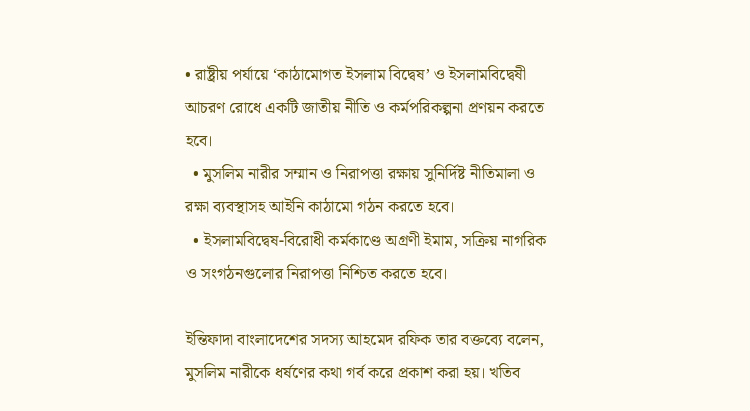• রাষ্ট্রীয় পর্যায়ে ‘কাঠামোগত ইসলাম বিদ্বেষ’ ও ইসলামবিদ্বেষী আচরণ রোধে একটি জাতীয় নীতি ও কর্মপরিকল্পনা প্রণয়ন করতে হবে।
  • মুসলিম নারীর সম্মান ও নিরাপত্তা রক্ষায় সুনির্দিষ্ট নীতিমালা ও রক্ষা ব্যবস্থাসহ আইনি কাঠামো গঠন করতে হবে।
  • ইসলামবিদ্বেষ-বিরোধী কর্মকাণ্ডে অগ্রণী ইমাম, সক্রিয় নাগরিক ও সংগঠনগুলোর নিরাপত্তা নিশ্চিত করতে হবে।

ইন্তিফাদা বাংলাদেশের সদস্য আহমেদ রফিক তার বক্তব্যে বলেন, মুসলিম নারীকে ধর্ষণের কথা গর্ব করে প্রকাশ করা হয়। খতিব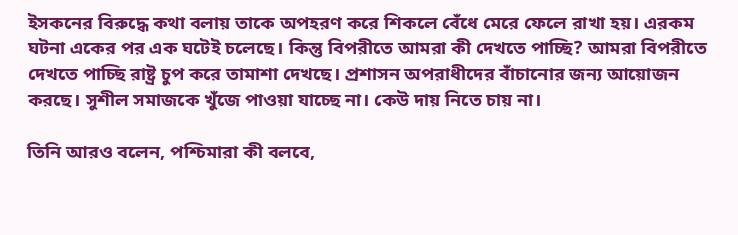ইসকনের বিরুদ্ধে কথা বলায় তাকে অপহরণ করে শিকলে বেঁধে মেরে ফেলে রাখা হয়। এরকম ঘটনা একের পর এক ঘটেই চলেছে। কিন্তু বিপরীতে আমরা কী দেখতে পাচ্ছি? আমরা বিপরীতে দেখতে পাচ্ছি রাষ্ট্র চুপ করে তামাশা দেখছে। প্রশাসন অপরাধীদের বাঁচানোর জন্য আয়োজন করছে। সুশীল সমাজকে খুঁজে পাওয়া যাচ্ছে না। কেউ দায় নিতে চায় না।

তিনি আরও বলেন, পশ্চিমারা কী বলবে,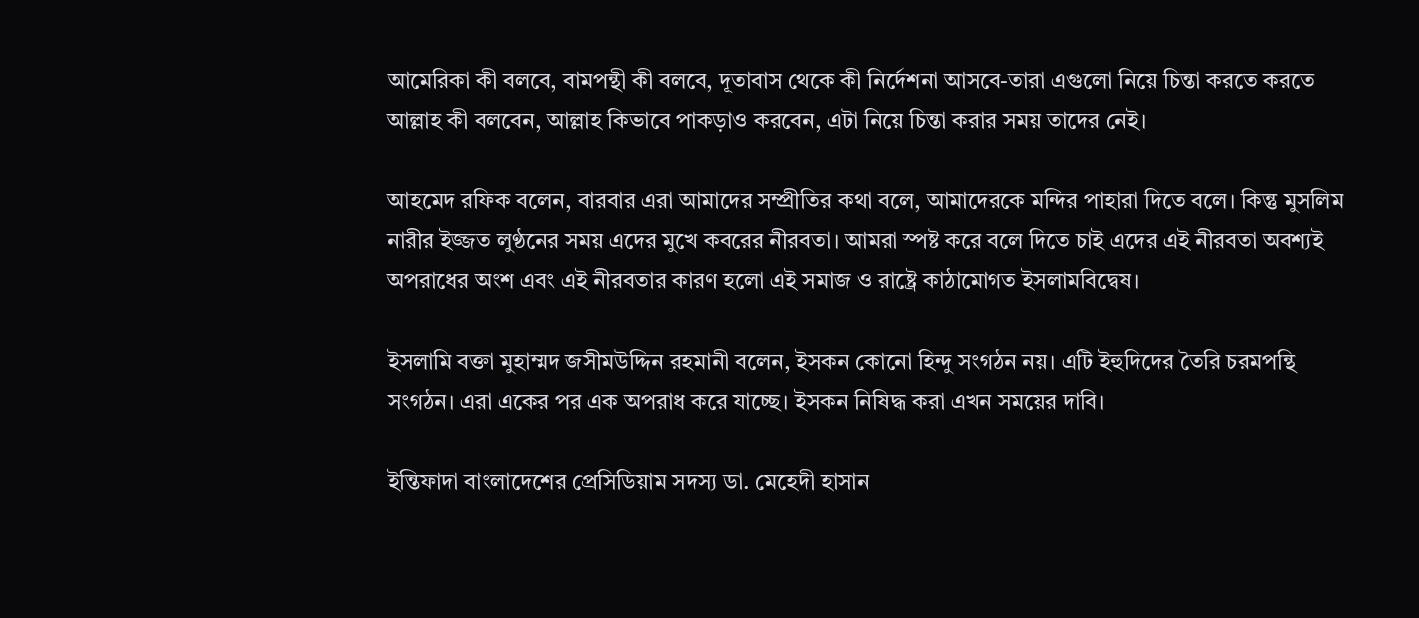আমেরিকা কী বলবে, বামপন্থী কী বলবে, দূতাবাস থেকে কী নির্দেশনা আসবে-তারা এগুলো নিয়ে চিন্তা করতে করতে আল্লাহ কী বলবেন, আল্লাহ কিভাবে পাকড়াও করবেন, এটা নিয়ে চিন্তা করার সময় তাদের নেই।

আহমেদ রফিক বলেন, বারবার এরা আমাদের সম্প্রীতির কথা বলে, আমাদেরকে মন্দির পাহারা দিতে বলে। কিন্তু মুসলিম নারীর ইজ্জত লুণ্ঠনের সময় এদের মুখে কবরের নীরবতা। আমরা স্পষ্ট করে বলে দিতে চাই এদের এই নীরবতা অবশ্যই অপরাধের অংশ এবং এই নীরবতার কারণ হলো এই সমাজ ও রাষ্ট্রে কাঠামোগত ইসলামবিদ্বেষ।

ইসলামি বক্তা মুহাম্মদ জসীমউদ্দিন রহমানী বলেন, ইসকন কোনো হিন্দু সংগঠন নয়। এটি ইহুদিদের তৈরি চরমপন্থি সংগঠন। এরা একের পর এক অপরাধ করে যাচ্ছে। ইসকন নিষিদ্ধ করা এখন সময়ের দাবি।

ইন্তিফাদা বাংলাদেশের প্রেসিডিয়াম সদস্য ডা. মেহেদী হাসান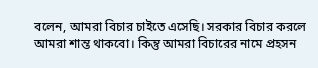বলেন, আমরা বিচার চাইতে এসেছি। সরকার বিচার করলে আমরা শান্ত থাকবো। কিন্তু আমরা বিচারের নামে প্রহসন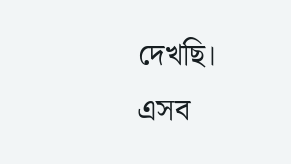দেখছি। এসব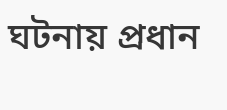ঘটনায় প্রধান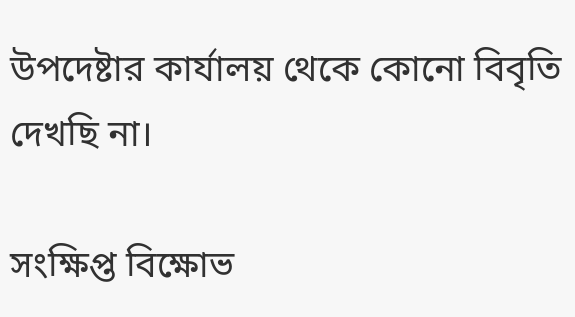উপদেষ্টার কার্যালয় থেকে কোনো বিবৃতি দেখছি না।

সংক্ষিপ্ত বিক্ষোভ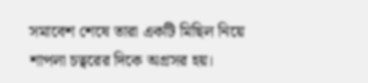সমাবেশ শেষে তারা একটি মিছিল নিয়ে শাপলা চত্বরের দিকে অগ্রসর হয়।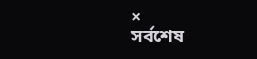×
সর্বশেষ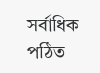সর্বাধিক পঠিত